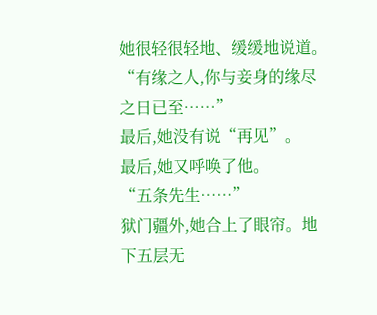她很轻很轻地、缓缓地说道。
“有缘之人,你与妾身的缘尽之日已至……”
最后,她没有说“再见”。
最后,她又呼唤了他。
“五条先生……”
狱门疆外,她合上了眼帘。地下五层无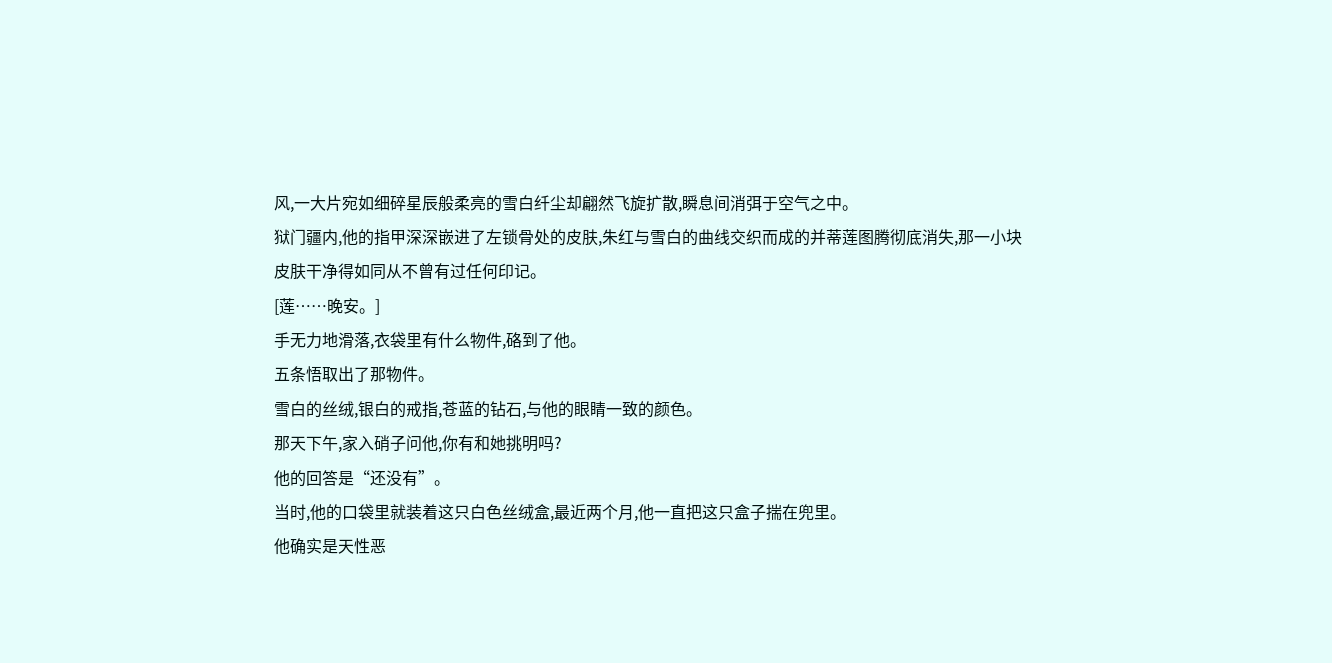风,一大片宛如细碎星辰般柔亮的雪白纤尘却翩然飞旋扩散,瞬息间消弭于空气之中。
狱门疆内,他的指甲深深嵌进了左锁骨处的皮肤,朱红与雪白的曲线交织而成的并蒂莲图腾彻底消失,那一小块皮肤干净得如同从不曾有过任何印记。
[莲……晚安。]
手无力地滑落,衣袋里有什么物件,硌到了他。
五条悟取出了那物件。
雪白的丝绒,银白的戒指,苍蓝的钻石,与他的眼睛一致的颜色。
那天下午,家入硝子问他,你有和她挑明吗?
他的回答是“还没有”。
当时,他的口袋里就装着这只白色丝绒盒,最近两个月,他一直把这只盒子揣在兜里。
他确实是天性恶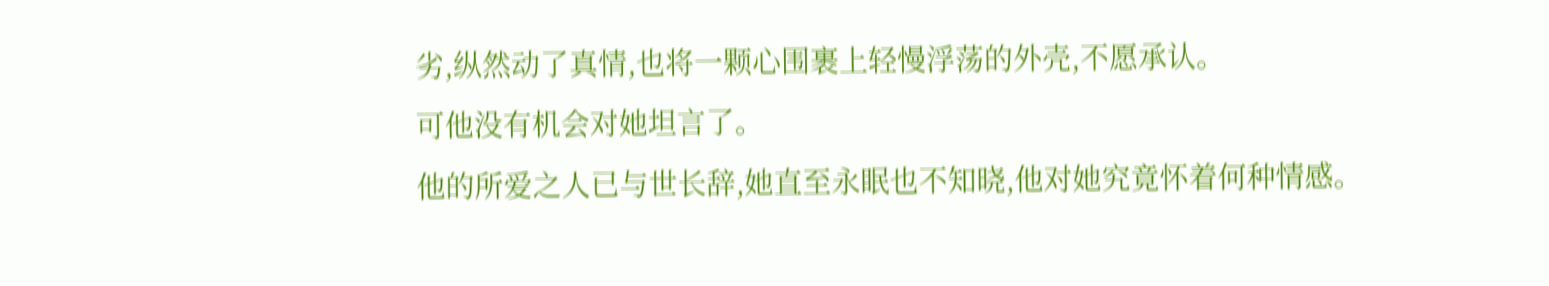劣,纵然动了真情,也将一颗心围裹上轻慢浮荡的外壳,不愿承认。
可他没有机会对她坦言了。
他的所爱之人已与世长辞,她直至永眠也不知晓,他对她究竟怀着何种情感。